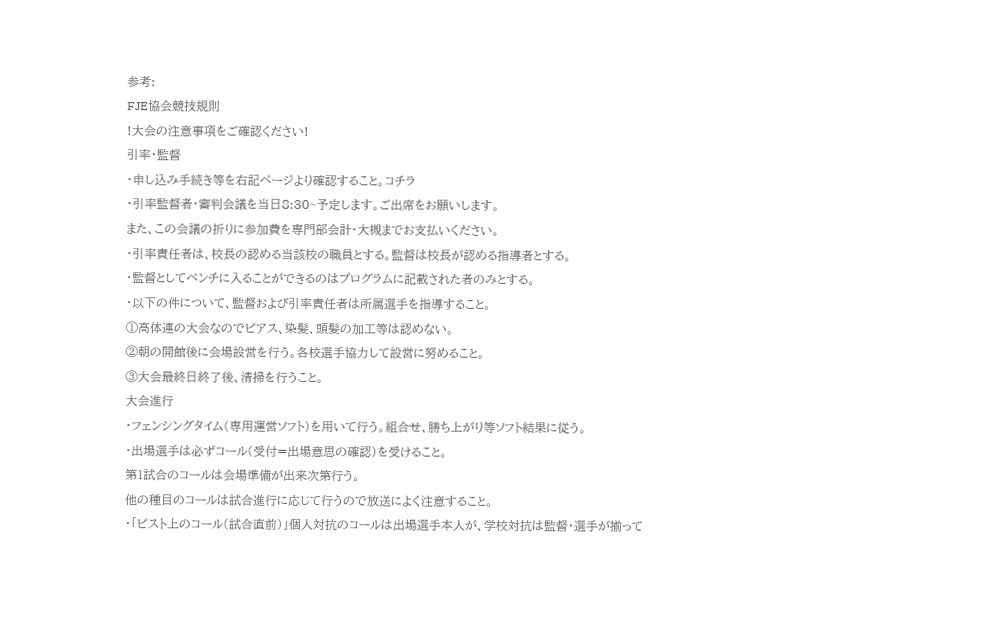参考:
FJE協会競技規則
!大会の注意事項をご確認ください!
引率・監督
・申し込み手続き等を右記ページより確認すること。コチラ
・引率監督者・審判会議を当日8:30~予定します。ご出席をお願いします。
また、この会議の折りに参加費を専門部会計・大槻までお支払いください。
・引率責任者は、校長の認める当該校の職員とする。監督は校長が認める指導者とする。
・監督としてベンチに入ることができるのはプログラムに記載された者のみとする。
・以下の件について、監督および引率責任者は所属選手を指導すること。
①高体連の大会なのでピアス、染髪、頭髪の加工等は認めない。
②朝の開館後に会場設営を行う。各校選手協力して設営に努めること。
③大会最終日終了後、清掃を行うこと。
大会進行
・フェンシングタイム(専用運営ソフト)を用いて行う。組合せ、勝ち上がり等ソフト結果に従う。
・出場選手は必ずコール(受付=出場意思の確認)を受けること。
第1試合のコールは会場準備が出来次第行う。
他の種目のコールは試合進行に応じて行うので放送によく注意すること。
・「ピスト上のコール(試合直前)」個人対抗のコールは出場選手本人が、学校対抗は監督・選手が揃って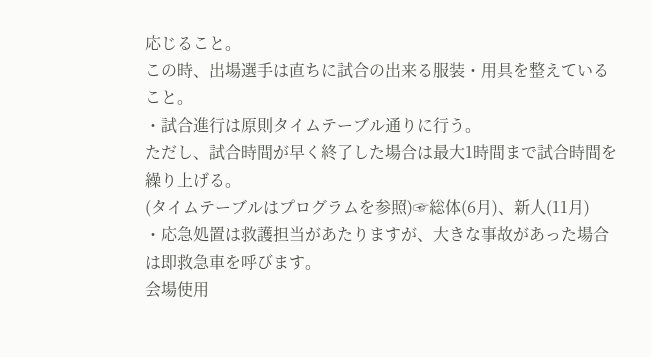応じること。
この時、出場選手は直ちに試合の出来る服装・用具を整えていること。
・試合進行は原則タイムテーブル通りに行う。
ただし、試合時間が早く終了した場合は最大1時間まで試合時間を繰り上げる。
(タイムテーブルはプログラムを参照)☞総体(6月)、新人(11月)
・応急処置は救護担当があたりますが、大きな事故があった場合は即救急車を呼びます。
会場使用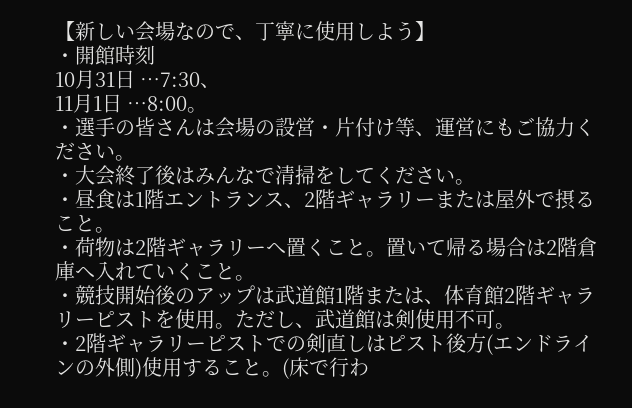【新しい会場なので、丁寧に使用しよう】
・開館時刻
10月31日 …7:30、
11月1日 …8:00。
・選手の皆さんは会場の設営・片付け等、運営にもご協力ください。
・大会終了後はみんなで清掃をしてください。
・昼食は1階エントランス、2階ギャラリーまたは屋外で摂ること。
・荷物は2階ギャラリーへ置くこと。置いて帰る場合は2階倉庫へ入れていくこと。
・競技開始後のアップは武道館1階または、体育館2階ギャラリーピストを使用。ただし、武道館は剣使用不可。
・2階ギャラリーピストでの剣直しはピスト後方(エンドラインの外側)使用すること。(床で行わ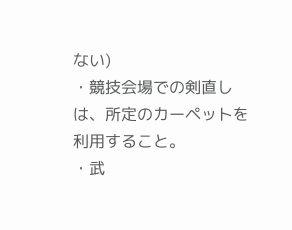ない)
・競技会場での剣直しは、所定のカーペットを利用すること。
・武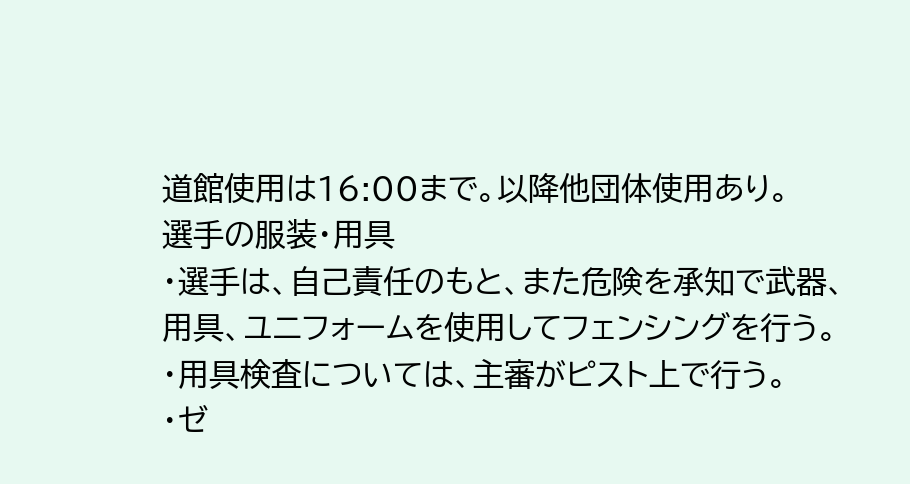道館使用は16:00まで。以降他団体使用あり。
選手の服装・用具
・選手は、自己責任のもと、また危険を承知で武器、用具、ユニフォームを使用してフェンシングを行う。
・用具検査については、主審がピスト上で行う。
・ゼ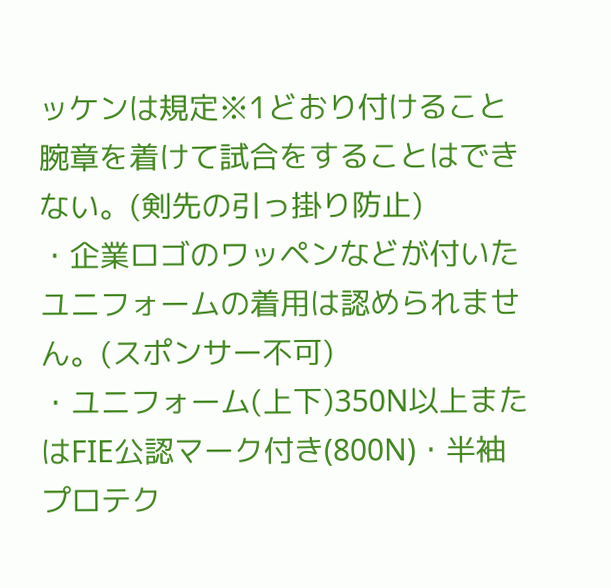ッケンは規定※1どおり付けること腕章を着けて試合をすることはできない。(剣先の引っ掛り防止)
・企業ロゴのワッペンなどが付いたユニフォームの着用は認められません。(スポンサー不可)
・ユニフォーム(上下)350N以上またはFIE公認マーク付き(800N)・半袖プロテク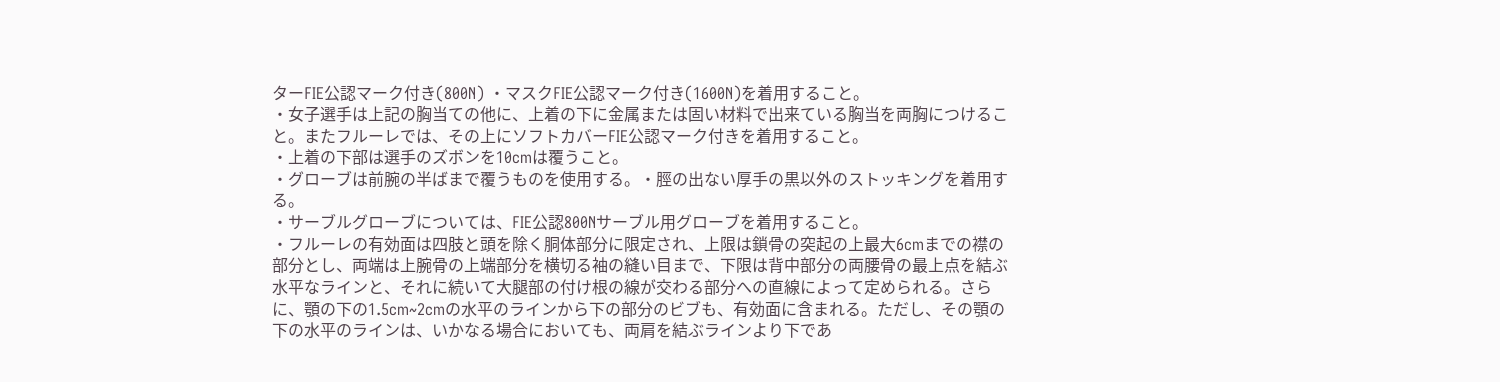ターFIE公認マーク付き(800N) ・マスクFIE公認マーク付き(1600N)を着用すること。
・女子選手は上記の胸当ての他に、上着の下に金属または固い材料で出来ている胸当を両胸につけること。またフルーレでは、その上にソフトカバーFIE公認マーク付きを着用すること。
・上着の下部は選手のズボンを10cmは覆うこと。
・グローブは前腕の半ばまで覆うものを使用する。・脛の出ない厚手の黒以外のストッキングを着用する。
・サーブルグローブについては、FIE公認800Nサーブル用グローブを着用すること。
・フルーレの有効面は四肢と頭を除く胴体部分に限定され、上限は鎖骨の突起の上最大6cmまでの襟の部分とし、両端は上腕骨の上端部分を横切る袖の縫い目まで、下限は背中部分の両腰骨の最上点を結ぶ水平なラインと、それに続いて大腿部の付け根の線が交わる部分への直線によって定められる。さらに、顎の下の1.5cm~2cmの水平のラインから下の部分のビブも、有効面に含まれる。ただし、その顎の下の水平のラインは、いかなる場合においても、両肩を結ぶラインより下であ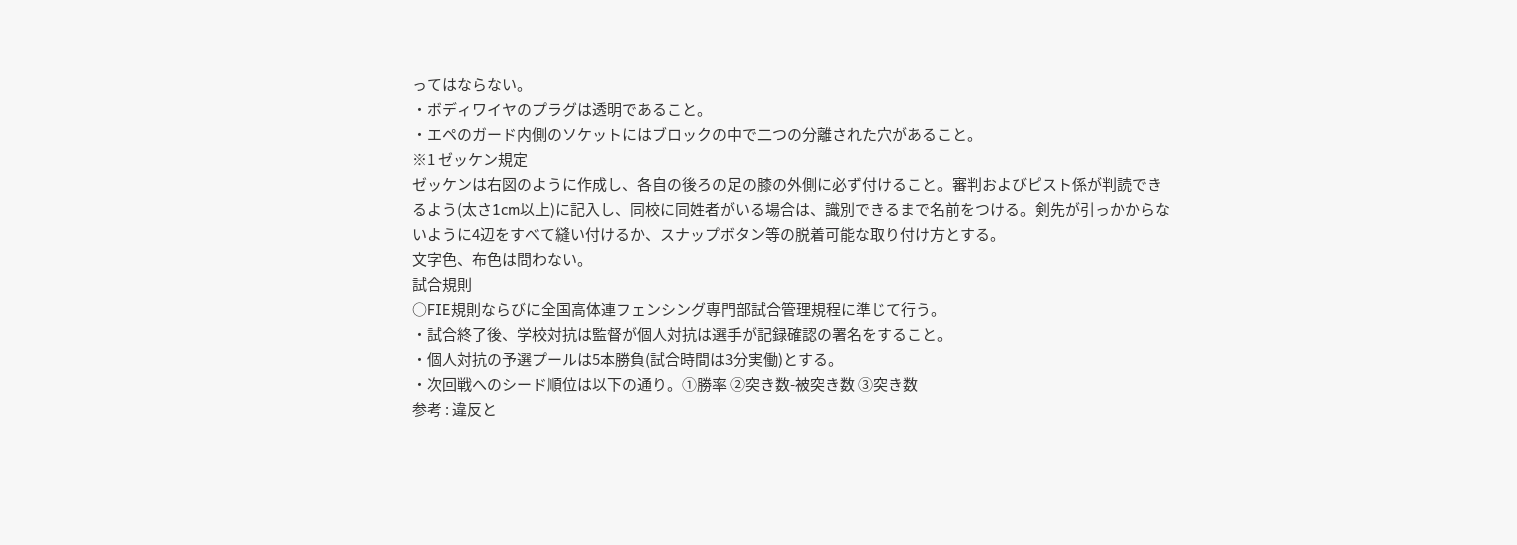ってはならない。
・ボディワイヤのプラグは透明であること。
・エペのガード内側のソケットにはブロックの中で二つの分離された穴があること。
※1 ゼッケン規定
ゼッケンは右図のように作成し、各自の後ろの足の膝の外側に必ず付けること。審判およびピスト係が判読できるよう(太さ1cm以上)に記入し、同校に同姓者がいる場合は、識別できるまで名前をつける。剣先が引っかからないように4辺をすべて縫い付けるか、スナップボタン等の脱着可能な取り付け方とする。
文字色、布色は問わない。
試合規則
○FIE規則ならびに全国高体連フェンシング専門部試合管理規程に準じて行う。
・試合終了後、学校対抗は監督が個人対抗は選手が記録確認の署名をすること。
・個人対抗の予選プールは5本勝負(試合時間は3分実働)とする。
・次回戦へのシード順位は以下の通り。①勝率 ②突き数-被突き数 ③突き数
参考 : 違反と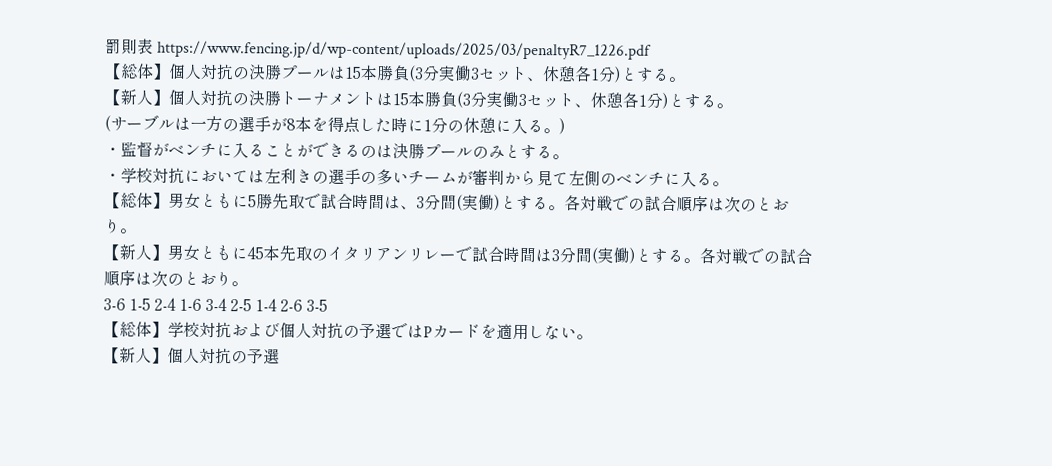罰則表 https://www.fencing.jp/d/wp-content/uploads/2025/03/penaltyR7_1226.pdf
【総体】個人対抗の決勝プールは15本勝負(3分実働3セット、休憩各1分)とする。
【新人】個人対抗の決勝トーナメントは15本勝負(3分実働3セット、休憩各1分)とする。
(サーブルは一方の選手が8本を得点した時に1分の休憩に入る。)
・監督がベンチに入ることができるのは決勝プールのみとする。
・学校対抗においては左利きの選手の多いチームが審判から見て左側のベンチに入る。
【総体】男女ともに5勝先取で試合時間は、3分間(実働)とする。各対戦での試合順序は次のとおり。
【新人】男女ともに45本先取のイタリアンリレーで試合時間は3分間(実働)とする。各対戦での試合順序は次のとおり。
3-6 1-5 2-4 1-6 3-4 2-5 1-4 2-6 3-5
【総体】学校対抗および個人対抗の予選ではPカードを適用しない。
【新人】個人対抗の予選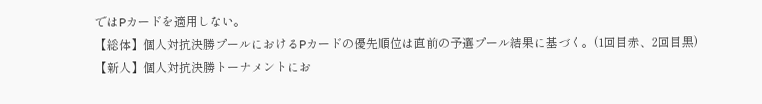ではPカードを適用しない。
【総体】個人対抗決勝プールにおけるPカードの優先順位は直前の予選プール結果に基づく。(1回目赤、2回目黒)
【新人】個人対抗決勝トーナメントにお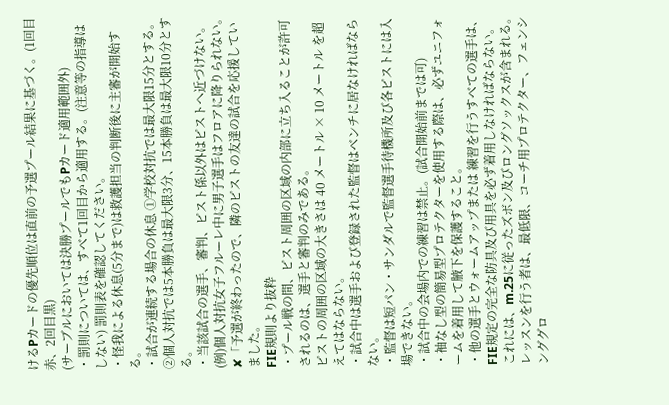けるPカードの優先順位は直前の予選プール結果に基づく。(1回目赤、2回目黒)
(サーブルにおいては決勝プールでもPカード適用範囲外)
・罰則については、すべて1回目から適用する。(注意等の指導はしない) 罰則表を確認してください。
・怪我による休息(5分まで)は救護担当の判断後に主審が開始する。
・試合が連続する場合の休息 ①学校対抗では最大限15分とする。
②個人対抗では5本勝負は最大限3分、15本勝負は最大限10分とする。
・当該試合の選手、審判、ピスト係以外はピストへ近づけない。
(例)個人対抗女子フルーレ中に男子選手はフロアに降りられない。
✘「予選が終わったので、隣のピストの友達の試合を応援していました。
FIE規則より抜粋
・プール戦の間、ピスト周囲の区域の内部に立ち入ることが許可されるのは、選手と審判のみである。
ピストの周囲の区域の大きさは 40 メートル × 10 メートル を超えてはならない。
・試合中は選手および登録された監督はベンチに居なければならない。
・監督は短パン・サンダルで監督選手待機所及び各ピストには入場できない。
・試合中の会場内での練習は禁止。(試合開始前までは可)
・袖なし型の簡易型プロテクターを使用する際は、必ずユニフォームを着用して腋下を保護すること。
・他の選手とウォームアップまたは 練習を行うすべての選手は、FIE規定の完全な防具及び用具を必ず着用しなければならない。
これには、m.25に従ったズボン及びロングソックスが含まれる。
レッスンを行う者は、最低限、コーチ用プロテクター、フェンシンググロ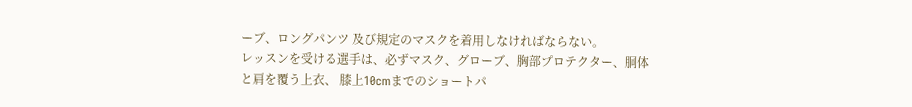ーブ、ロングパンツ 及び規定のマスクを着用しなければならない。
レッスンを受ける選手は、必ずマスク、グローブ、胸部プロテクター、胴体と肩を覆う上衣、 膝上10cmまでのショートパ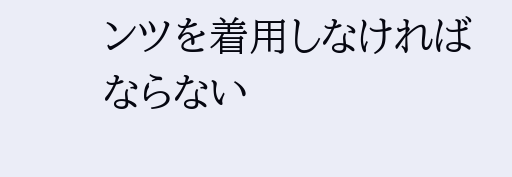ンツを着用しなければならない